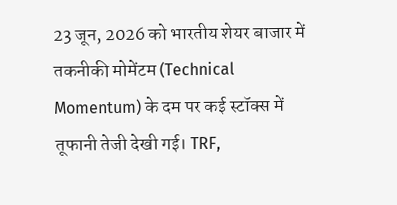23 जून, 2026 को भारतीय शेयर बाजार में तकनीकी मोमेंटम (Technical Momentum) के दम पर कई स्टॉक्स में तूफानी तेजी देखी गई। TRF,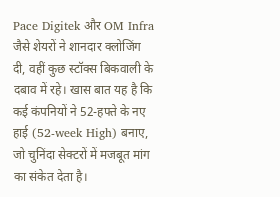Pace Digitek और OM Infra जैसे शेयरों ने शानदार क्लोजिंग दी, वहीं कुछ स्टॉक्स बिकवाली के दबाव में रहे। खास बात यह है कि कई कंपनियों ने 52-हफ्ते के नए हाई (52-week High) बनाए, जो चुनिंदा सेक्टरों में मजबूत मांग का संकेत देता है।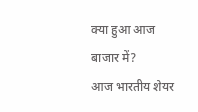क्या हुआ आज बाजार में?
आज भारतीय शेयर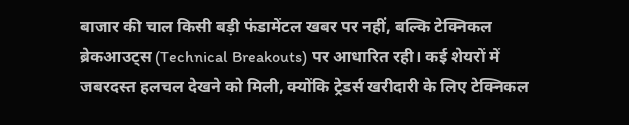बाजार की चाल किसी बड़ी फंडामेंटल खबर पर नहीं, बल्कि टेक्निकल ब्रेकआउट्स (Technical Breakouts) पर आधारित रही। कई शेयरों में जबरदस्त हलचल देखने को मिली, क्योंकि ट्रेडर्स खरीदारी के लिए टेक्निकल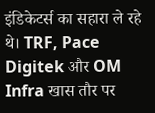इंडिकेटर्स का सहारा ले रहे थे। TRF, Pace Digitek और OM Infra खास तौर पर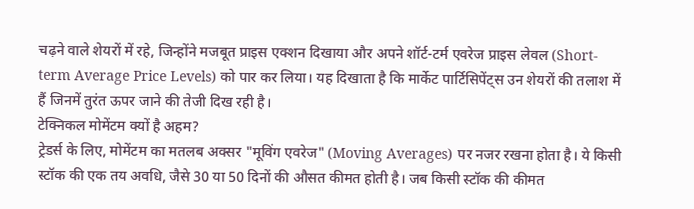चढ़ने वाले शेयरों में रहे, जिन्होंने मजबूत प्राइस एक्शन दिखाया और अपने शॉर्ट-टर्म एवरेज प्राइस लेवल (Short-term Average Price Levels) को पार कर लिया। यह दिखाता है कि मार्केट पार्टिसिपेंट्स उन शेयरों की तलाश में हैं जिनमें तुरंत ऊपर जाने की तेजी दिख रही है।
टेक्निकल मोमेंटम क्यों है अहम?
ट्रेडर्स के लिए, मोमेंटम का मतलब अक्सर "मूविंग एवरेज" (Moving Averages) पर नजर रखना होता है। ये किसी स्टॉक की एक तय अवधि, जैसे 30 या 50 दिनों की औसत कीमत होती है। जब किसी स्टॉक की कीमत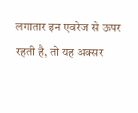लगातार इन एवरेज से ऊपर रहती है, तो यह अक्सर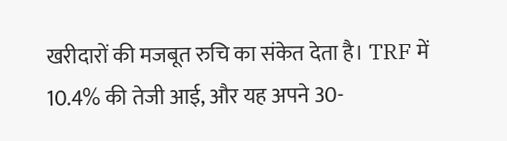खरीदारों की मजबूत रुचि का संकेत देता है। TRF में 10.4% की तेजी आई, और यह अपने 30-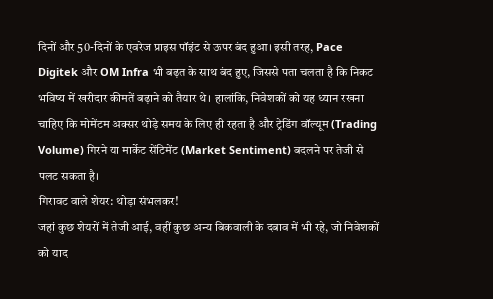दिनों और 50-दिनों के एवरेज प्राइस पॉइंट से ऊपर बंद हुआ। इसी तरह, Pace Digitek और OM Infra भी बढ़त के साथ बंद हुए, जिससे पता चलता है कि निकट भविष्य में खरीदार कीमतें बढ़ाने को तैयार थे। हालांकि, निवेशकों को यह ध्यान रखना चाहिए कि मोमेंटम अक्सर थोड़े समय के लिए ही रहता है और ट्रेडिंग वॉल्यूम (Trading Volume) गिरने या मार्केट सेंटिमेंट (Market Sentiment) बदलने पर तेजी से पलट सकता है।
गिरावट वाले शेयर: थोड़ा संभलकर!
जहां कुछ शेयरों में तेजी आई, वहीं कुछ अन्य बिकवाली के दबाव में भी रहे, जो निवेशकों को याद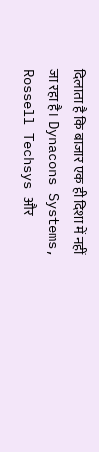दिलाता है कि बाजार एक ही दिशा में नहीं जा रहा है। Dynacons Systems, Rossell Techsys और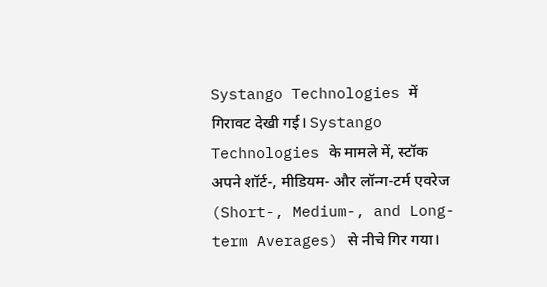Systango Technologies में गिरावट देखी गई। Systango Technologies के मामले में, स्टॉक अपने शॉर्ट-, मीडियम- और लॉन्ग-टर्म एवरेज (Short-, Medium-, and Long-term Averages) से नीचे गिर गया।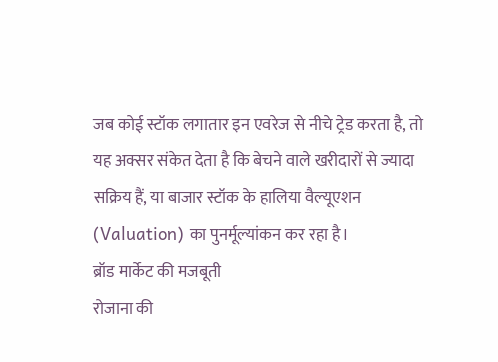जब कोई स्टॉक लगातार इन एवरेज से नीचे ट्रेड करता है, तो यह अक्सर संकेत देता है कि बेचने वाले खरीदारों से ज्यादा सक्रिय हैं, या बाजार स्टॉक के हालिया वैल्यूएशन (Valuation) का पुनर्मूल्यांकन कर रहा है।
ब्रॉड मार्केट की मजबूती
रोजाना की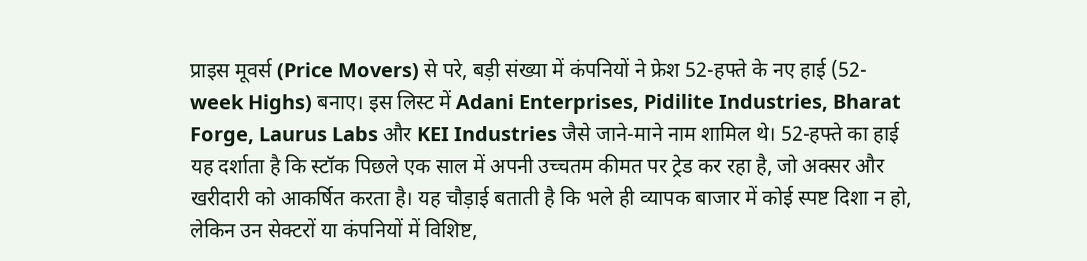प्राइस मूवर्स (Price Movers) से परे, बड़ी संख्या में कंपनियों ने फ्रेश 52-हफ्ते के नए हाई (52-week Highs) बनाए। इस लिस्ट में Adani Enterprises, Pidilite Industries, Bharat Forge, Laurus Labs और KEI Industries जैसे जाने-माने नाम शामिल थे। 52-हफ्ते का हाई यह दर्शाता है कि स्टॉक पिछले एक साल में अपनी उच्चतम कीमत पर ट्रेड कर रहा है, जो अक्सर और खरीदारी को आकर्षित करता है। यह चौड़ाई बताती है कि भले ही व्यापक बाजार में कोई स्पष्ट दिशा न हो, लेकिन उन सेक्टरों या कंपनियों में विशिष्ट,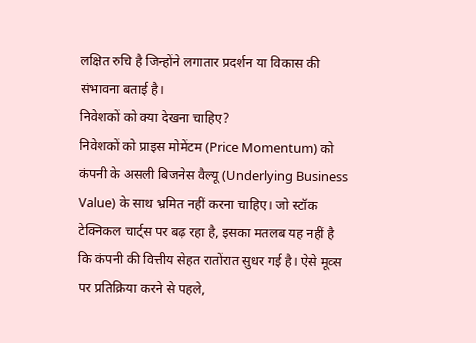लक्षित रुचि है जिन्होंने लगातार प्रदर्शन या विकास की संभावना बताई है।
निवेशकों को क्या देखना चाहिए?
निवेशकों को प्राइस मोमेंटम (Price Momentum) को कंपनी के असली बिजनेस वैल्यू (Underlying Business Value) के साथ भ्रमित नहीं करना चाहिए। जो स्टॉक टेक्निकल चार्ट्स पर बढ़ रहा है, इसका मतलब यह नहीं है कि कंपनी की वित्तीय सेहत रातोंरात सुधर गई है। ऐसे मूव्स पर प्रतिक्रिया करने से पहले,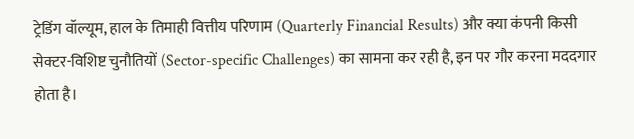ट्रेडिंग वॉल्यूम, हाल के तिमाही वित्तीय परिणाम (Quarterly Financial Results) और क्या कंपनी किसी सेक्टर-विशिष्ट चुनौतियों (Sector-specific Challenges) का सामना कर रही है, इन पर गौर करना मददगार होता है।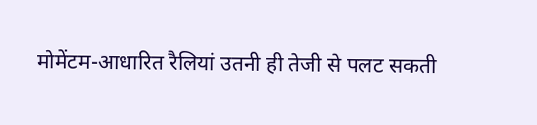मोमेंटम-आधारित रैलियां उतनी ही तेजी से पलट सकती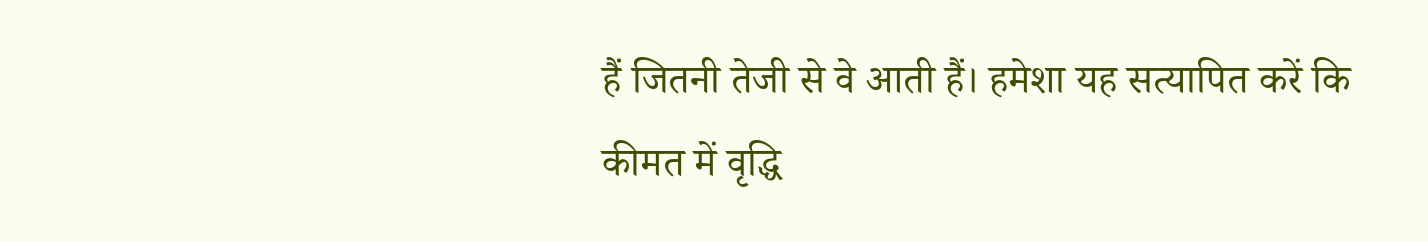हैं जितनी तेजी से वे आती हैं। हमेशा यह सत्यापित करें कि कीमत में वृद्धि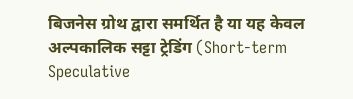बिजनेस ग्रोथ द्वारा समर्थित है या यह केवल अल्पकालिक सट्टा ट्रेडिंग (Short-term Speculative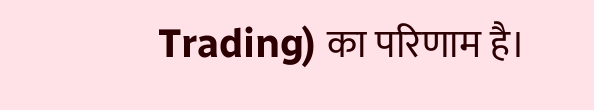Trading) का परिणाम है।